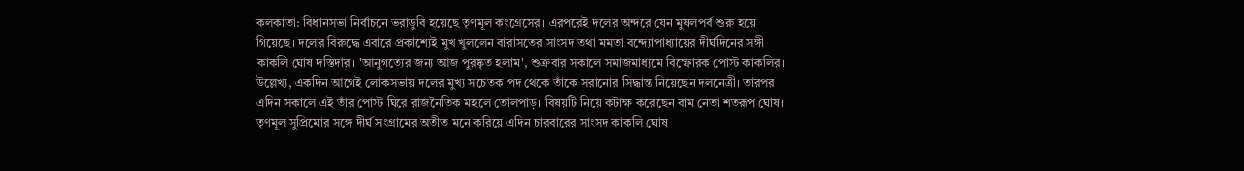কলকাতা: বিধানসভা নির্বাচনে ভরাডুবি হয়েছে তৃণমূল কংগ্রেসের। এরপরেই দলের অন্দরে যেন মুষলপর্ব শুরু হয়ে গিয়েছে। দলের বিরুদ্ধে এবারে প্রকাশ্যেই মুখ খুললেন বারাসতের সাংসদ তথা মমতা বন্দ্যোপাধ্যায়ের দীর্ঘদিনের সঙ্গী কাকলি ঘোষ দস্তিদার। 'আনুগত্যের জন্য আজ পুরষ্কৃত হলাম', শুক্রবার সকালে সমাজমাধ্যমে বিস্ফোরক পোস্ট কাকলির। উল্লেখ্য, একদিন আগেই লোকসভায় দলের মুখ্য সচেতক পদ থেকে তাঁকে সরানোর সিদ্ধান্ত নিয়েছেন দলনেত্রী। তারপর এদিন সকালে এই তাঁর পোস্ট ঘিরে রাজনৈতিক মহলে তোলপাড়। বিষয়টি নিয়ে কটাক্ষ করেছেন বাম নেতা শতরূপ ঘোষ।
তৃণমূল সুপ্রিমোর সঙ্গে দীর্ঘ সংগ্রামের অতীত মনে করিয়ে এদিন চারবারের সাংসদ কাকলি ঘোষ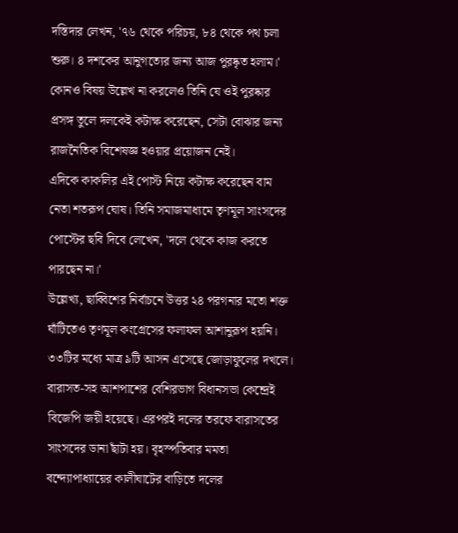দস্তিদার লেখন, '৭৬ থেকে পরিচয়, ৮৪ থেকে পথ চলা শুরু। ৪ দশকের আনুগত্যের জন্য আজ পুরষ্কৃত হলাম।' কোনও বিষয় উল্লেখ না করলেও তিনি যে ওই পুরষ্কার প্রসঙ্গ তুলে দলকেই কটাক্ষ করেছেন, সেটা বোঝার জন্য রাজনৈতিক বিশেষজ্ঞ হওয়ার প্রয়োজন নেই।
এদিকে কাকলির এই পোস্ট নিয়ে কটাক্ষ করেছেন বাম নেতা শতরূপ ঘোষ। তিনি সমাজমাধ্যমে তৃণমূল সাংসদের পোস্টের ছবি দিবে লেখেন, 'দলে থেকে কাজ করতে পারছেন না।'
উল্লেখ্য, ছাব্বিশের নির্বাচনে উত্তর ২৪ পরগনার মতো শক্ত ঘাঁটিতেও তৃণমূল কংগ্রেসের ফলাফল আশানুরূপ হয়নি। ৩৩টির মধ্যে মাত্র ৯টি আসন এসেছে জোড়াফুলের দখলে। বারাসত-সহ আশপাশের বেশিরভাগ বিধানসভা কেন্দ্রেই বিজেপি জয়ী হয়েছে। এরপরই দলের তরফে বারাসতের সাংসদের ডানা ছাঁটা হয়। বৃহস্পতিবার মমতা বন্দ্যোপাধ্যায়ের কালীঘাটের বাড়িতে দলের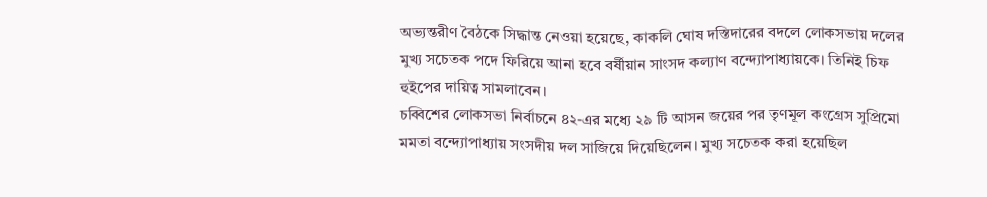অভ্যন্তরীণ বৈঠকে সিদ্ধান্ত নেওয়া হয়েছে, কাকলি ঘোষ দস্তিদারের বদলে লোকসভায় দলের মুখ্য সচেতক পদে ফিরিয়ে আনা হবে বর্ষীয়ান সাংসদ কল্যাণ বন্দ্যোপাধ্যায়কে। তিনিই চিফ হুইপের দায়িত্ব সামলাবেন।
চব্বিশের লোকসভা নির্বাচনে ৪২-এর মধ্যে ২৯ টি আসন জয়ের পর তৃণমূল কংগ্রেস সুপ্রিমো মমতা বন্দ্যোপাধ্যায় সংসদীয় দল সাজিয়ে দিয়েছিলেন। মুখ্য সচেতক করা হয়েছিল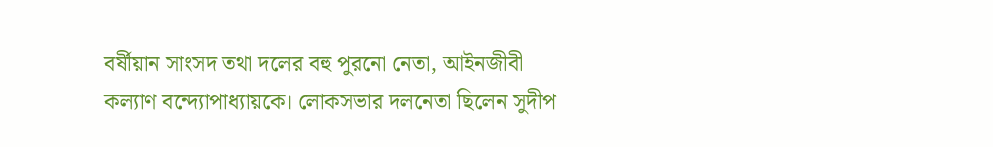বর্ষীয়ান সাংসদ তথা দলের বহু পুরনো নেতা, আইনজীবী কল্যাণ বন্দ্যোপাধ্যায়কে। লোকসভার দলনেতা ছিলেন সুদীপ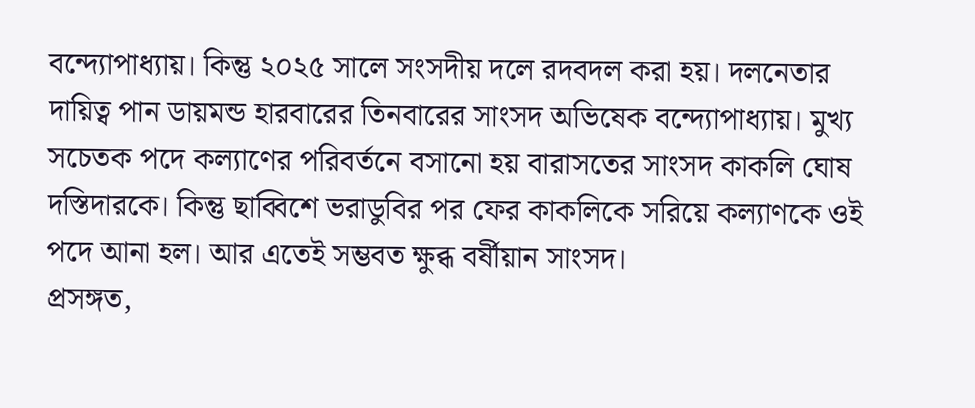বন্দ্যোপাধ্যায়। কিন্তু ২০২৫ সালে সংসদীয় দলে রদবদল করা হয়। দলনেতার দায়িত্ব পান ডায়মন্ড হারবারের তিনবারের সাংসদ অভিষেক বন্দ্যোপাধ্যায়। মুখ্য সচেতক পদে কল্যাণের পরিবর্তনে বসানো হয় বারাসতের সাংসদ কাকলি ঘোষ দস্তিদারকে। কিন্তু ছাব্বিশে ভরাডুবির পর ফের কাকলিকে সরিয়ে কল্যাণকে ওই পদে আনা হল। আর এতেই সম্ভবত ক্ষুব্ধ বর্ষীয়ান সাংসদ।
প্রসঙ্গত,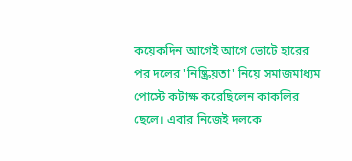কয়েকদিন আগেই আগে ভোটে হারের পর দলের 'নিষ্ক্রিয়তা' নিয়ে সমাজমাধ্যম পোস্টে কটাক্ষ করেছিলেন কাকলির ছেলে। এবার নিজেই দলকে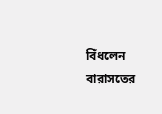বিঁধলেন বারাসতের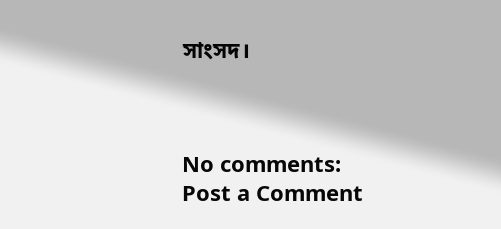সাংসদ।



No comments:
Post a Comment